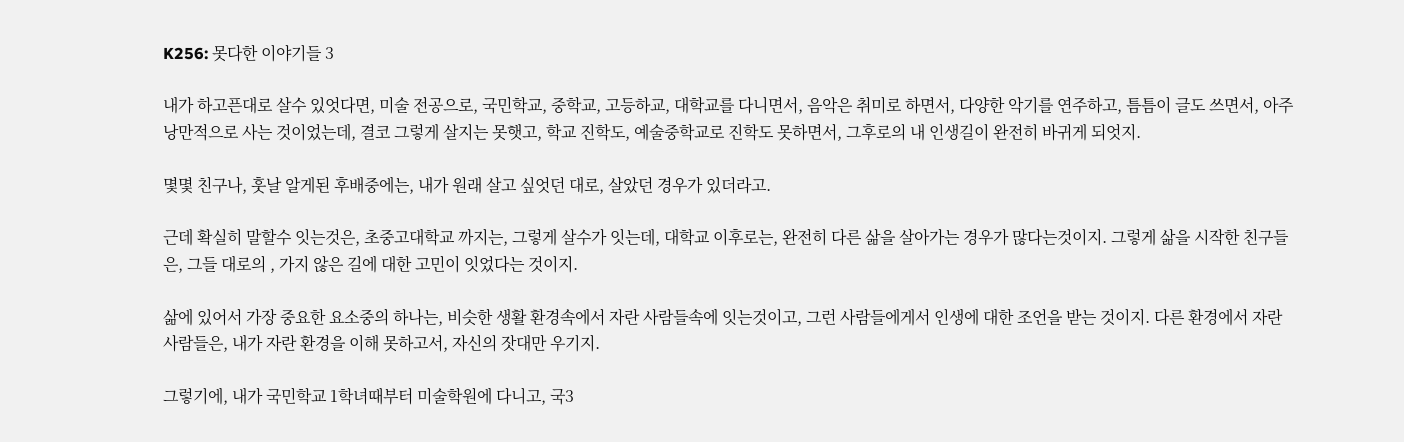K256: 못다한 이야기들 3

내가 하고픈대로 살수 있엇다면, 미술 전공으로, 국민학교, 중학교, 고등하교, 대학교를 다니면서, 음악은 취미로 하면서, 다양한 악기를 연주하고, 틈틈이 글도 쓰면서, 아주 낭만적으로 사는 것이었는데, 결코 그렇게 살지는 못햇고, 학교 진학도, 예술중학교로 진학도 못하면서, 그후로의 내 인생길이 완전히 바귀게 되엇지.

몇몇 친구나, 훗날 알게된 후배중에는, 내가 원래 살고 싶엇던 대로, 살았던 경우가 있더라고.

근데 확실히 말할수 잇는것은, 초중고대학교 까지는, 그렇게 살수가 잇는데, 대학교 이후로는, 완전히 다른 삶을 살아가는 경우가 많다는것이지. 그렇게 삶을 시작한 친구들은, 그들 대로의 , 가지 않은 길에 대한 고민이 잇었다는 것이지.

삶에 있어서 가장 중요한 요소중의 하나는, 비슷한 생활 환경속에서 자란 사람들속에 잇는것이고, 그런 사람들에게서 인생에 대한 조언을 받는 것이지. 다른 환경에서 자란사람들은, 내가 자란 환경을 이해 못하고서, 자신의 잣대만 우기지.

그렇기에, 내가 국민학교 1학녀때부터 미술학원에 다니고, 국3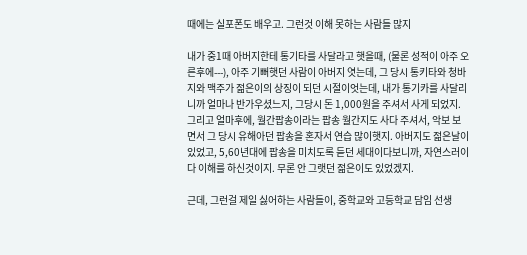때에는 실포폰도 배우고. 그런것 이해 못하는 사람들 많지

내가 중1때 아버지한테 통기타를 사달라고 햇을때, (물론 성적이 아주 오른후에---), 아주 기뻐햇던 사람이 아버지 엿는데, 그 당시 통키타와 청바지와 맥주가 젊은이의 상징이 되던 시절이엇는데, 내가 통기카를 사달리니까 얼마나 반가우셨느지, 그당시 돈 1,000원을 주셔서 사게 되었지. 그리고 얼마후에, 월간팝송이라는 팝송 월간지도 사다 주셔서, 악보 보면서 그 당시 유해아던 팝송을 혼자서 연습 많이햇지. 아버지도 젊은날이 있었고, 5,60년대에 팝송을 미치도록 듣던 세대이다보니까, 자연스러이 다 이해를 하신것이지. 무론 안 그랫던 젊은이도 있었겠지.

근데, 그런걸 제일 싫어하는 사람들이, 중학교와 고등학교 담임 선생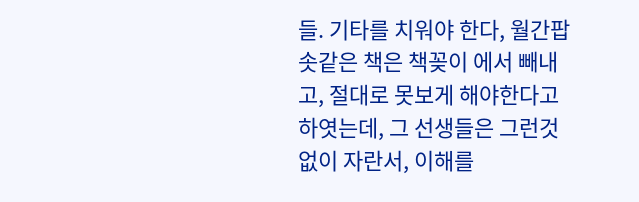들. 기타를 치워야 한다, 월간팝솟같은 책은 책꽂이 에서 빼내고, 절대로 못보게 해야한다고 하엿는데, 그 선생들은 그런것 없이 자란서, 이해를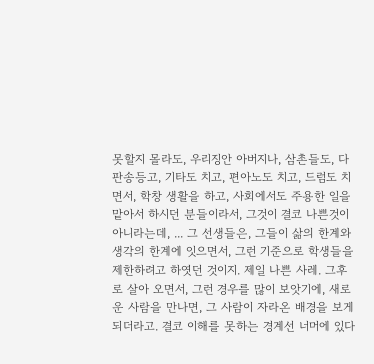못할지 몰라도, 우리징안 아버지나, 삼촌들도, 다 판송등고, 기타도 치고, 편아노도 치고, 드럼도 치면서, 학창 생활을 하고, 사회에서도 주용한 일을 맡아서 하시던 분들이라서, 그것이 결코 나쁜것이 아니라는데, ... 그 선생들은, 그들이 삶의 한계와 생각의 한계에 잇으면서, 그런 기준으로 학생들을 제한하려고 하엿던 것이지. 제일 나쁜 사레. 그후로 살아 오면서, 그런 경우를 많이 보앗기에, 새로운 사람을 만나면, 그 사람이 자라온 배경을 보게 되더라고. 결코 이해를 못하는 경계선 너머에 있다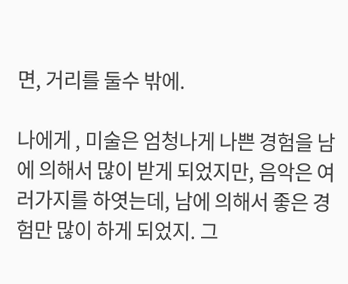면, 거리를 둘수 밖에.

나에게 , 미술은 엄청나게 나쁜 경험을 남에 의해서 많이 받게 되었지만, 음악은 여러가지를 하엿는데, 남에 의해서 좋은 경험만 많이 하게 되었지. 그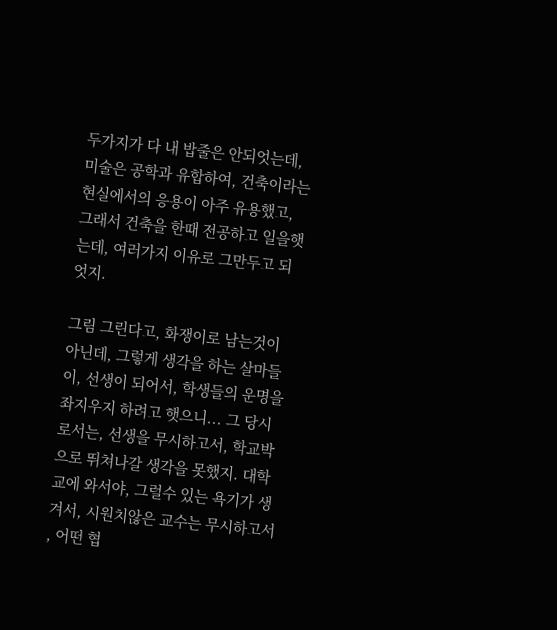두가지가 다 내 밥줄은 안되엇는데, 미술은 공학과 유합하여, 건축이라는 현실에서의 응용이 아주 유용했고, 그래서 건축을 한때 전공하고 일을햇는데, 여러가지 이유로 그만두고 되엇지.

그림 그린다고, 화쟁이로 남는것이 아닌데, 그렇게 생각을 하는 살마들이, 선생이 되어서, 학생들의 운명을 좌지우지 하려고 햇으니... 그 당시 로서는, 선생을 무시하고서, 학교박으로 뛰쳐나갈 생각을 못했지. 대학교에 와서야, 그럴수 있는 욕기가 생겨서, 시원치않은 교수는 무시하고서 , 어떤 협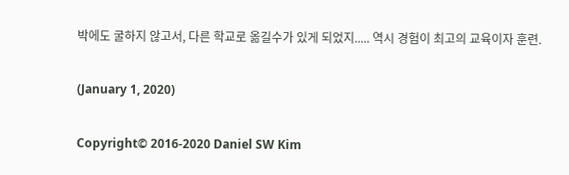박에도 굴하지 않고서, 다른 학교로 옮길수가 있게 되었지..... 역시 경험이 최고의 교육이자 훈련.

(January 1, 2020)

Copyright© 2016-2020 Daniel SW Kim